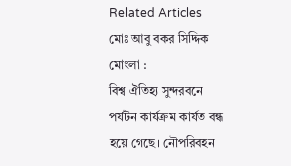Related Articles
মোঃ আবু বকর সিদ্দিক মোংলা :
বিশ্ব ঐতিহ্য সুন্দরবনে পর্যটন কার্যক্রম কার্যত বন্ধ হয়ে গেছে। নৌপরিবহন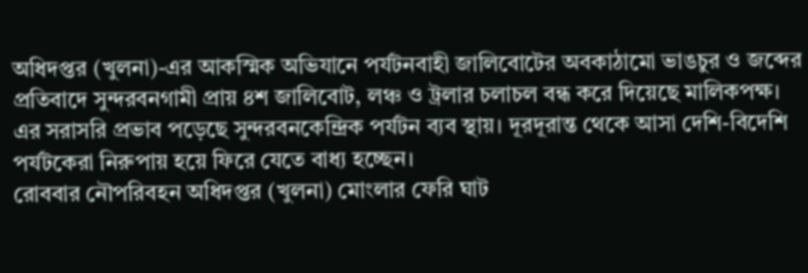অধিদপ্তর (খুলনা)-এর আকস্মিক অভিযানে পর্যটনবাহী জালিবোটের অবকাঠামো ভাঙচুর ও জব্দের প্রতিবাদে সুন্দরবনগামী প্রায় ৪শ জালিবোট, লঞ্চ ও ট্রলার চলাচল বন্ধ করে দিয়েছে মালিকপক্ষ।
এর সরাসরি প্রভাব পড়েছে সুন্দরবনকেন্দ্রিক পর্যটন ব্যব স্থায়। দূরদূরান্ত থেকে আসা দেশি-বিদেশি পর্যটকেরা নিরুপায় হয়ে ফিরে যেতে বাধ্য হচ্ছেন।
রোববার নৌপরিবহন অধিদপ্তর (খুলনা) মোংলার ফেরি ঘাট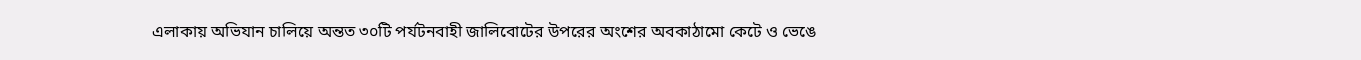এলাকায় অভিযান চালিয়ে অন্তত ৩০টি পর্যটনবাহী জালিবোটের উপরের অংশের অবকাঠামো কেটে ও ভেঙে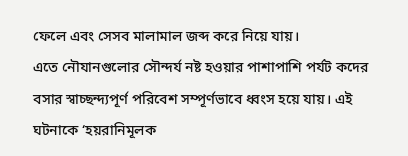ফেলে এবং সেসব মালামাল জব্দ করে নিয়ে যায়।
এতে নৌযানগুলোর সৌন্দর্য নষ্ট হওয়ার পাশাপাশি পর্যট কদের বসার স্বাচ্ছন্দ্যপূর্ণ পরিবেশ সম্পূর্ণভাবে ধ্বংস হয়ে যায়। এই ঘটনাকে ‘হয়রানিমূলক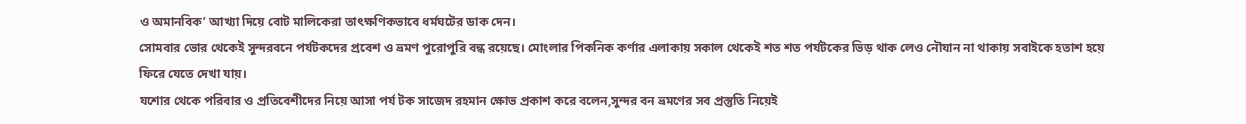ও অমানবিক’ আখ্যা দিয়ে বোট মালিকেরা তাৎক্ষণিকভাবে ধর্মঘটের ডাক দেন।
সোমবার ভোর থেকেই সুন্দরবনে পর্যটকদের প্রবেশ ও ভ্রমণ পুরোপুরি বন্ধ রয়েছে। মোংলার পিকনিক কর্ণার এলাকায় সকাল থেকেই শত শত পর্যটকের ভিড় থাক লেও নৌযান না থাকায় সবাইকে হতাশ হয়ে ফিরে যেতে দেখা যায়।
যশোর থেকে পরিবার ও প্রতিবেশীদের নিয়ে আসা পর্য টক সাজেদ রহমান ক্ষোভ প্রকাশ করে বলেন,সুন্দর বন ভ্রমণের সব প্রস্তুতি নিয়েই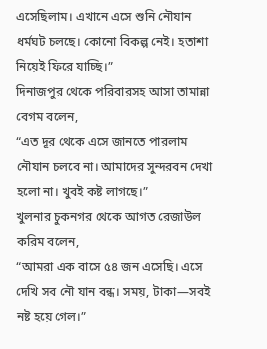এসেছিলাম। এখানে এসে শুনি নৌযান ধর্মঘট চলছে। কোনো বিকল্প নেই। হতাশা নিয়েই ফিরে যাচ্ছি।”
দিনাজপুর থেকে পরিবারসহ আসা তামান্না বেগম বলেন,
“এত দূর থেকে এসে জানতে পারলাম নৌযান চলবে না। আমাদের সুন্দরবন দেখা হলো না। খুবই কষ্ট লাগছে।”
খুলনার চুকনগর থেকে আগত রেজাউল করিম বলেন,
“আমরা এক বাসে ৫৪ জন এসেছি। এসে দেখি সব নৌ যান বন্ধ। সময়, টাকা—সবই নষ্ট হয়ে গেল।”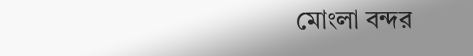মোংলা বন্দর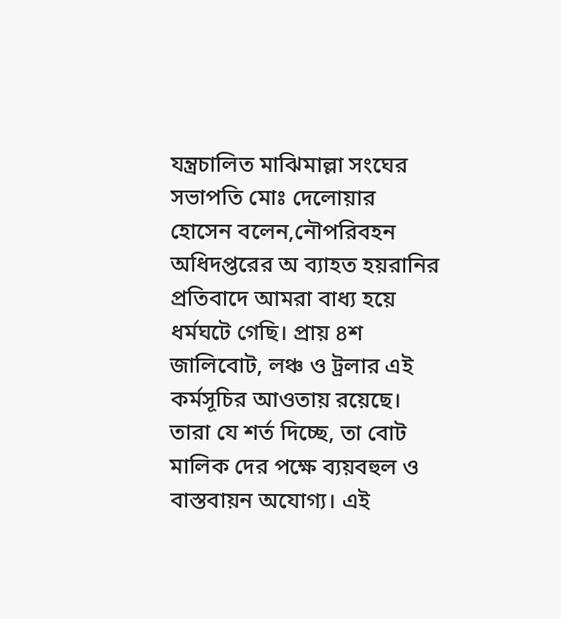যন্ত্রচালিত মাঝিমাল্লা সংঘের সভাপতি মোঃ দেলোয়ার হোসেন বলেন,নৌপরিবহন অধিদপ্তরের অ ব্যাহত হয়রানির প্রতিবাদে আমরা বাধ্য হয়ে ধর্মঘটে গেছি। প্রায় ৪শ জালিবোট, লঞ্চ ও ট্রলার এই কর্মসূচির আওতায় রয়েছে। তারা যে শর্ত দিচ্ছে, তা বোট মালিক দের পক্ষে ব্যয়বহুল ও বাস্তবায়ন অযোগ্য। এই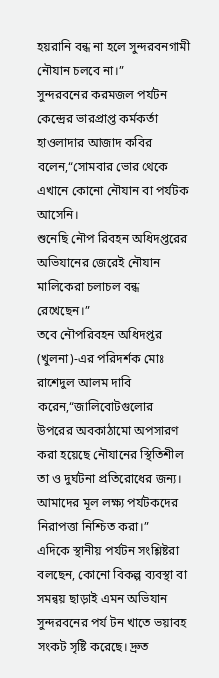হয়রানি বন্ধ না হলে সুন্দরবনগামী নৌযান চলবে না।”
সুন্দরবনের করমজল পর্যটন কেন্দ্রের ভারপ্রাপ্ত কর্মকর্তা হাওলাদার আজাদ কবির বলেন,“সোমবার ভোর থেকে এখানে কোনো নৌযান বা পর্যটক আসেনি।
শুনেছি নৌপ রিবহন অধিদপ্তরের অভিযানের জেরেই নৌযান মালিকেরা চলাচল বন্ধ রেখেছেন।”
তবে নৌপরিবহন অধিদপ্তর (খুলনা)-এর পরিদর্শক মোঃ রাশেদুল আলম দাবি করেন,“জালিবোটগুলোর উপরের অবকাঠামো অপসারণ করা হয়েছে নৌযানের স্থিতিশীল তা ও দুর্ঘটনা প্রতিরোধের জন্য। আমাদের মূল লক্ষ্য পর্যটকদের নিরাপত্তা নিশ্চিত করা।”
এদিকে স্থানীয় পর্যটন সংশ্লিষ্টরা বলছেন, কোনো বিকল্প ব্যবস্থা বা সমন্বয় ছাড়াই এমন অভিযান সুন্দরবনের পর্য টন খাতে ভয়াবহ সংকট সৃষ্টি করেছে। দ্রুত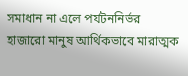সমাধান না এলে পর্যটননির্ভর হাজারো মানুষ আর্থিকভাবে মারাত্মক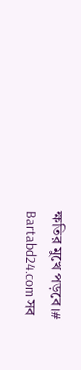ক্ষতির মুখে পড়বে।#
Bartabd24.com সব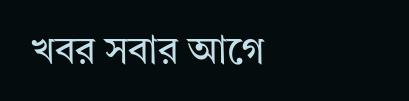খবর সবার আগে